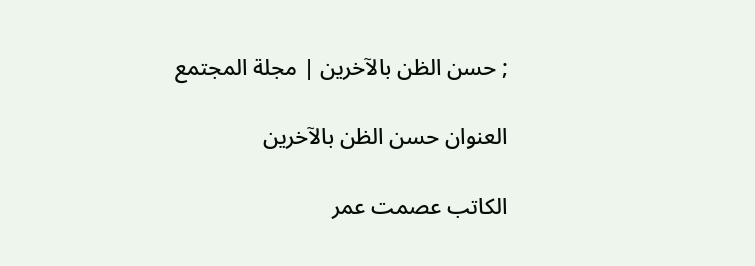; حسن الظن بالآخرين | مجلة المجتمع

العنوان حسن الظن بالآخرين

الكاتب عصمت عمر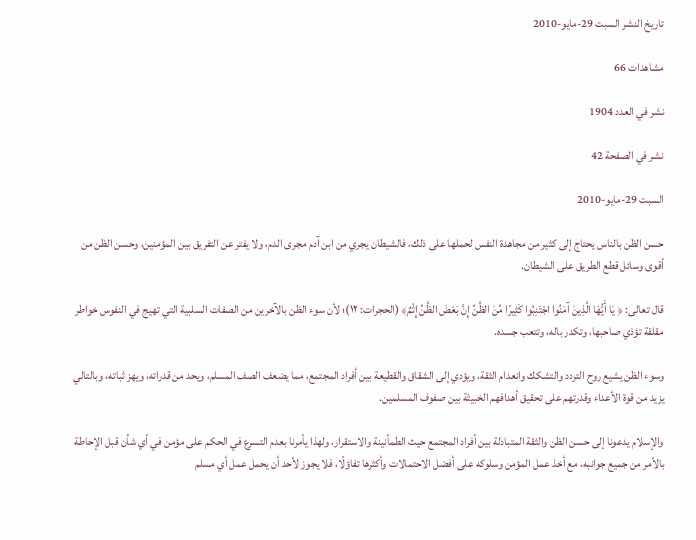تاريخ النشر السبت 29-مايو-2010

مشاهدات 66

نشر في العدد 1904

نشر في الصفحة 42

السبت 29-مايو-2010

حسن الظن بالناس يحتاج إلى كثير من مجاهدة النفس لحملها على ذلك، فالشيطان يجري من ابن آدم مجرى الدم، ولا يفتر عن التفريق بين المؤمنين، وحسن الظن من أقوى وسائل قطع الطريق على الشيطان.

قال تعالى: ﴿ يَا أَيُّهَا الَّذِينَ آمَنُوا اجْتَنِبُوا كَثِيرًا مِّنَ الظَّنِّ إِنَّ بَعْضَ الظَّنِّ إِثْمٌ﴾ (الحجرات: ۱۲)؛ لأن سوء الظن بالآخرين من الصفات السلبية التي تهيج في النفوس خواطر مقلقة تؤذي صاحبها، وتكدر باله، وتتعب جسده.

وسوء الظن يشيع روح التردد والتشكك وانعدام الثقة، ويؤدي إلى الشقاق والقطيعة بين أفراد المجتمع، مما يضعف الصف المسلم، ويحد من قدراته، ويهز ثباته، وبالتالي يزيد من قوة الأعداء وقدرتهم على تحقيق أهدافهم الخبيثة بين صفوف المسلمين.

والإسلام يدعونا إلى حسن الظن والثقة المتبادلة بين أفراد المجتمع حيث الطمأنينة والاستقرار، ولهذا يأمرنا بعدم التسرع في الحكم على مؤمن في أي شأن قبل الإحاطة بالأمر من جميع جوانبه، مع أخذ عمل المؤمن وسلوكه على أفضل الاحتمالات وأكثرها تفاؤلًا، فلا يجوز لأحد أن يحمل عمل أي مسلم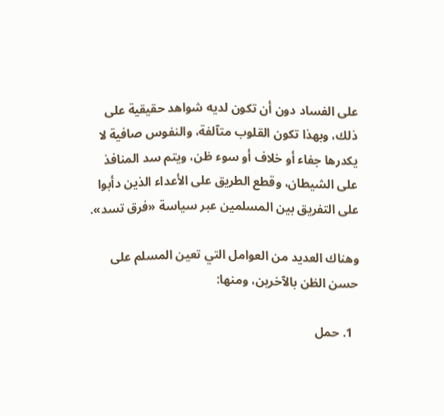على الفساد دون أن تكون لديه شواهد حقيقية على ذلك، وبهذا تكون القلوب متآلفة، والنفوس صافية لا يكدرها جفاء أو خلاف أو سوء ظن، ويتم سد المنافذ على الشيطان، وقطع الطريق على الأعداء الذين دأبوا على التفريق بين المسلمين عبر سياسة «فرق تسد».

وهناك العديد من العوامل التي تعين المسلم على حسن الظن بالآخرين، ومنها:

  1. حمل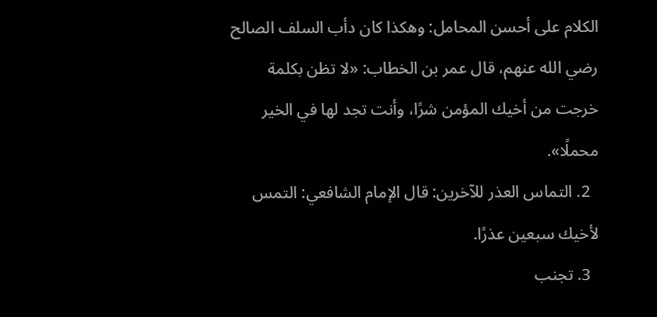الكلام على أحسن المحامل: وهكذا كان دأب السلف الصالح رضي الله عنهم، قال عمر بن الخطاب: «لا تظن بكلمة خرجت من أخيك المؤمن شرًا، وأنت تجد لها في الخير محملًا».
  2. التماس العذر للآخرين: قال الإمام الشافعي: التمس لأخيك سبعين عذرًا.
  3. تجنب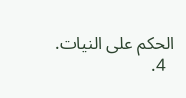الحكم على النيات.
  4.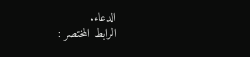الدعاء.
الرابط المختصر :